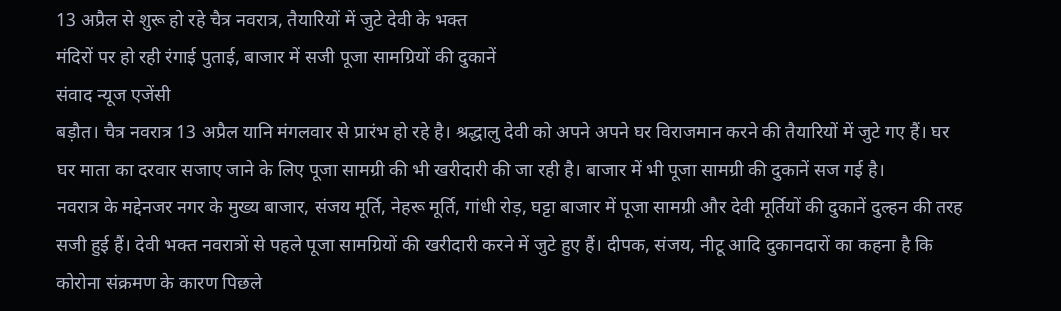13 अप्रैल से शुरू हो रहे चैत्र नवरात्र, तैयारियों में जुटे देवी के भक्त
मंदिरों पर हो रही रंगाई पुताई, बाजार में सजी पूजा सामग्रियों की दुकानें
संवाद न्यूज एजेंसी
बड़ौत। चैत्र नवरात्र 13 अप्रैल यानि मंगलवार से प्रारंभ हो रहे है। श्रद्धालु देवी को अपने अपने घर विराजमान करने की तैयारियों में जुटे गए हैं। घर घर माता का दरवार सजाए जाने के लिए पूजा सामग्री की भी खरीदारी की जा रही है। बाजार में भी पूजा सामग्री की दुकानें सज गई है।
नवरात्र के मद्देनजर नगर के मुख्य बाजार, संजय मूर्ति, नेहरू मूर्ति, गांधी रोड़, घट्टा बाजार में पूजा सामग्री और देवी मूर्तियों की दुकानें दुल्हन की तरह सजी हुई हैं। देवी भक्त नवरात्रों से पहले पूजा सामग्रियों की खरीदारी करने में जुटे हुए हैं। दीपक, संजय, नीटू आदि दुकानदारों का कहना है कि कोरोना संक्रमण के कारण पिछले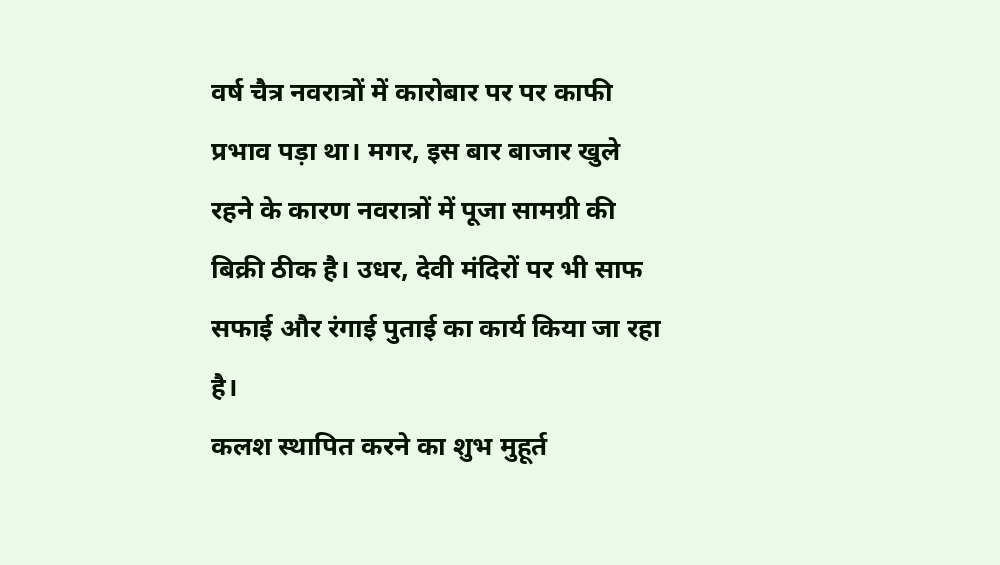वर्ष चैत्र नवरात्रों में कारोबार पर पर काफी प्रभाव पड़ा था। मगर, इस बार बाजार खुले रहने के कारण नवरात्रों में पूजा सामग्री की बिक्री ठीक है। उधर, देवी मंदिरों पर भी साफ सफाई और रंगाई पुताई का कार्य किया जा रहा है।
कलश स्थापित करने का शुभ मुहूर्त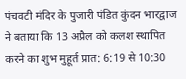पंचवटी मंदिर के पुजारी पंडित कुंदन भारद्वाज ने बताया कि 13 अप्रैल को कलश स्थापित करने का शुभ मुहूर्त प्रात: 6:19 से 10:30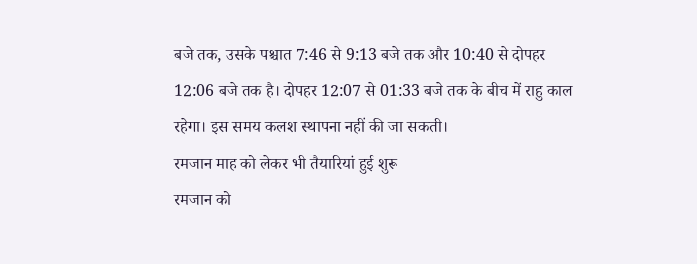बजे तक, उसके पश्चात 7:46 से 9:13 बजे तक और 10:40 से दोपहर 12:06 बजे तक है। दोपहर 12:07 से 01:33 बजे तक के बीच में राहु काल रहेगा। इस समय कलश स्थापना नहीं की जा सकती।
रमजान माह को लेकर भी तैयारियां हुई शुरू
रमजान को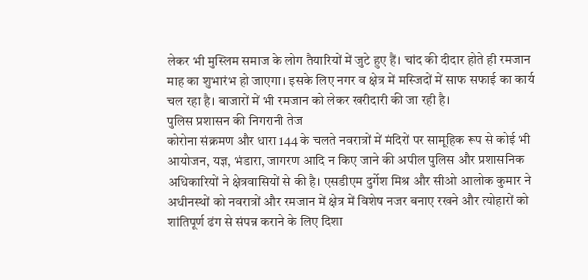लेकर भी मुस्लिम समाज के लोग तैयारियों में जुटे हुए हैं। चांद की दीदार होते ही रमजान माह का शुभारंभ हो जाएगा। इसके लिए नगर व क्षेत्र में मस्जिदों में साफ सफाई का कार्य चल रहा है। बाजारों में भी रमजान को लेकर खरीदारी की जा रही है।
पुलिस प्रशासन की निगरानी तेज
कोरोना संक्रमण और धारा 144 के चलते नवरात्रों में मंदिरों पर सामूहिक रूप से कोई भी आयोजन, यज्ञ, भंडारा, जागरण आदि न किए जाने की अपील पुलिस और प्रशासनिक अधिकारियों ने क्षेत्रवासियों से की है। एसडीएम दुर्गेश मिश्र और सीओ आलोक कुमार ने अधीनस्थों को नवरात्रों और रमजान में क्षेत्र में विशेष नजर बनाए रखने और त्योहारों को शांतिपूर्ण ढंग से संपन्न कराने के लिए दिशा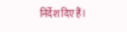निर्देश दिए हैं।